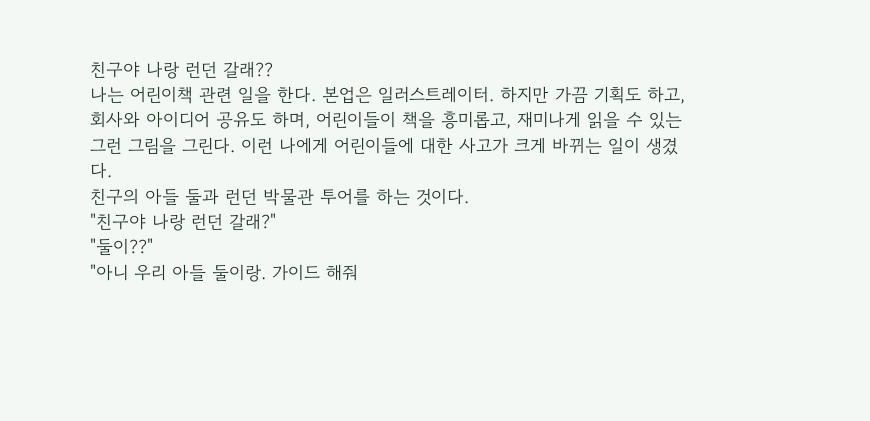친구야 나랑 런던 갈래??
나는 어린이책 관련 일을 한다. 본업은 일러스트레이터. 하지만 가끔 기획도 하고, 회사와 아이디어 공유도 하며, 어린이들이 책을 흥미롭고, 재미나게 읽을 수 있는 그런 그림을 그린다. 이런 나에게 어린이들에 대한 사고가 크게 바뀌는 일이 생겼다.
친구의 아들 둘과 런던 박물관 투어를 하는 것이다.
"친구야 나랑 런던 갈래?"
"둘이??"
"아니 우리 아들 둘이랑. 가이드 해줘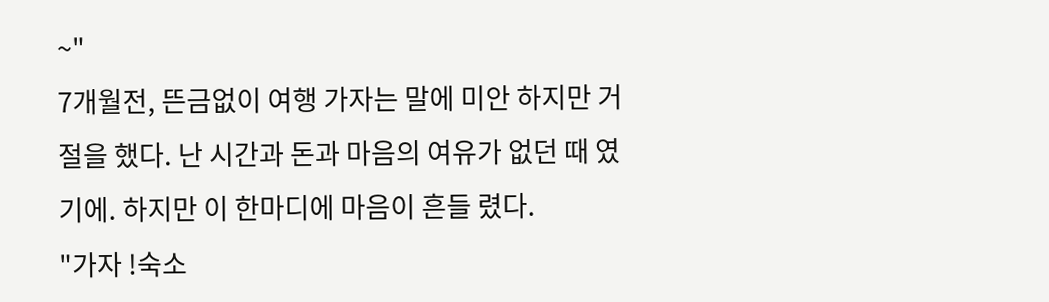~"
7개월전, 뜬금없이 여행 가자는 말에 미안 하지만 거절을 했다. 난 시간과 돈과 마음의 여유가 없던 때 였기에. 하지만 이 한마디에 마음이 흔들 렸다.
"가자 !숙소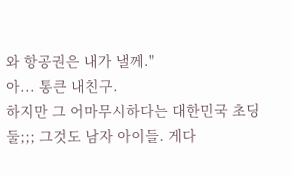와 항공권은 내가 낼께."
아... 통큰 내친구.
하지만 그 어마무시하다는 대한민국 초딩 둘;;; 그것도 남자 아이들. 게다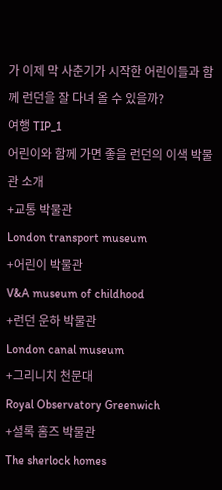가 이제 막 사춘기가 시작한 어린이들과 함께 런던을 잘 다녀 올 수 있을까?
여행 TIP_1
어린이와 함께 가면 좋을 런던의 이색 박물관 소개
+교통 박물관
London transport museum
+어린이 박물관
V&A museum of childhood
+런던 운하 박물관
London canal museum
+그리니치 천문대
Royal Observatory Greenwich
+셜록 홈즈 박물관
The sherlock homes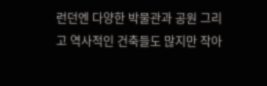런던엔 다양한 박물관과 공원 그리고 역사적인 건축들도 많지만 작아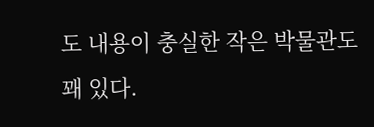도 내용이 충실한 작은 박물관도 꽤 있다.